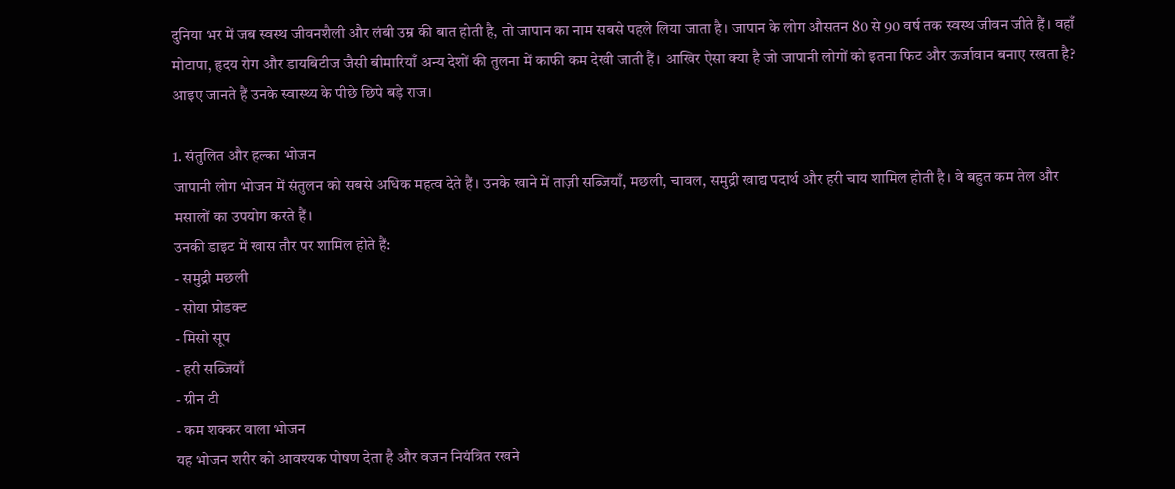दुनिया भर में जब स्वस्थ जीवनशैली और लंबी उम्र की बात होती है, तो जापान का नाम सबसे पहले लिया जाता है। जापान के लोग औसतन 80 से 90 वर्ष तक स्वस्थ जीवन जीते हैं। वहाँ मोटापा, हृदय रोग और डायबिटीज जैसी बीमारियाँ अन्य देशों की तुलना में काफी कम देखी जाती हैं। आखिर ऐसा क्या है जो जापानी लोगों को इतना फिट और ऊर्जावान बनाए रखता है?
आइए जानते हैं उनके स्वास्थ्य के पीछे छिपे बड़े राज।

1. संतुलित और हल्का भोजन
जापानी लोग भोजन में संतुलन को सबसे अधिक महत्व देते हैं। उनके खाने में ताज़ी सब्जियाँ, मछली, चावल, समुद्री खाद्य पदार्थ और हरी चाय शामिल होती है। वे बहुत कम तेल और मसालों का उपयोग करते हैं।
उनकी डाइट में खास तौर पर शामिल होते हैं:
- समुद्री मछली
- सोया प्रोडक्ट
- मिसो सूप
- हरी सब्जियाँ
- ग्रीन टी
- कम शक्कर वाला भोजन
यह भोजन शरीर को आवश्यक पोषण देता है और वजन नियंत्रित रखने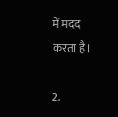में मदद करता है।

2.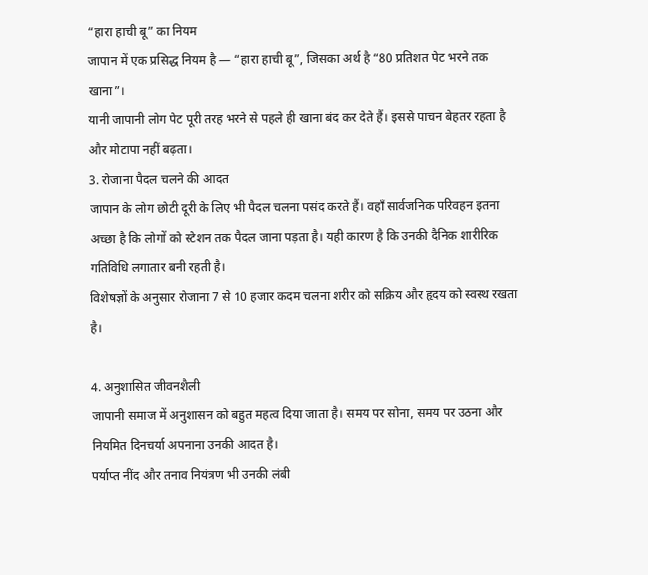“हारा हाची बू” का नियम
जापान में एक प्रसिद्ध नियम है — “हारा हाची बू”, जिसका अर्थ है “80 प्रतिशत पेट भरने तक खाना”।
यानी जापानी लोग पेट पूरी तरह भरने से पहले ही खाना बंद कर देते हैं। इससे पाचन बेहतर रहता है और मोटापा नहीं बढ़ता।
3. रोजाना पैदल चलने की आदत
जापान के लोग छोटी दूरी के लिए भी पैदल चलना पसंद करते हैं। वहाँ सार्वजनिक परिवहन इतना अच्छा है कि लोगों को स्टेशन तक पैदल जाना पड़ता है। यही कारण है कि उनकी दैनिक शारीरिक गतिविधि लगातार बनी रहती है।
विशेषज्ञों के अनुसार रोजाना 7 से 10 हजार कदम चलना शरीर को सक्रिय और हृदय को स्वस्थ रखता है।

4. अनुशासित जीवनशैली
जापानी समाज में अनुशासन को बहुत महत्व दिया जाता है। समय पर सोना, समय पर उठना और नियमित दिनचर्या अपनाना उनकी आदत है।
पर्याप्त नींद और तनाव नियंत्रण भी उनकी लंबी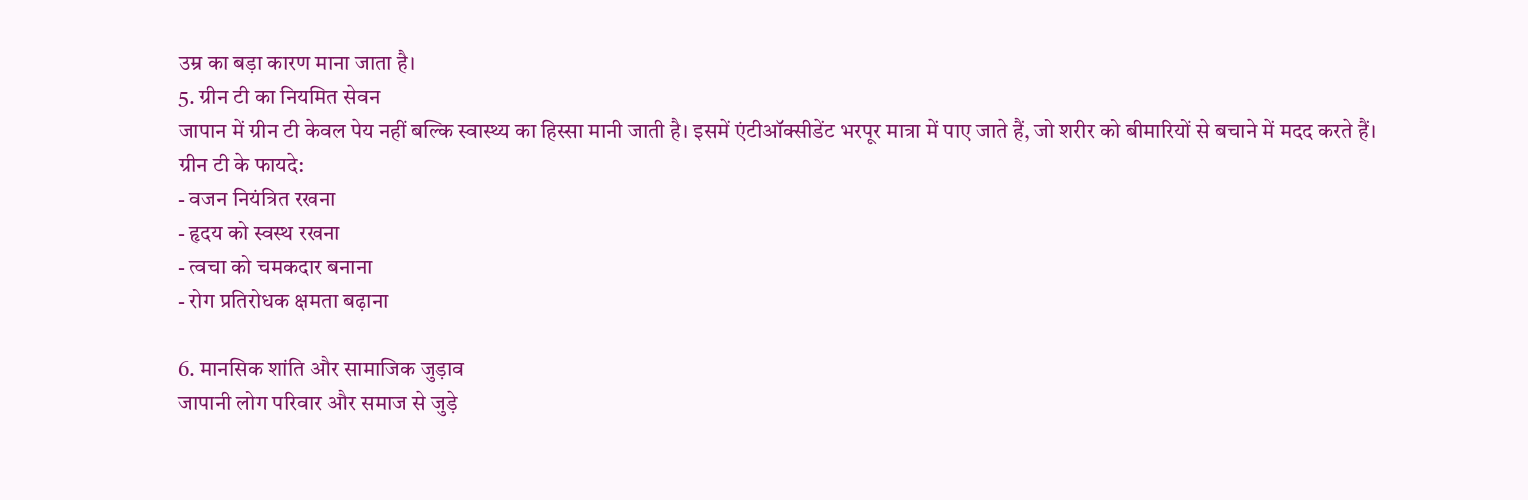उम्र का बड़ा कारण माना जाता है।
5. ग्रीन टी का नियमित सेवन
जापान में ग्रीन टी केवल पेय नहीं बल्कि स्वास्थ्य का हिस्सा मानी जाती है। इसमें एंटीऑक्सीडेंट भरपूर मात्रा में पाए जाते हैं, जो शरीर को बीमारियों से बचाने में मदद करते हैं।
ग्रीन टी के फायदे:
- वजन नियंत्रित रखना
- हृदय को स्वस्थ रखना
- त्वचा को चमकदार बनाना
- रोग प्रतिरोधक क्षमता बढ़ाना

6. मानसिक शांति और सामाजिक जुड़ाव
जापानी लोग परिवार और समाज से जुड़े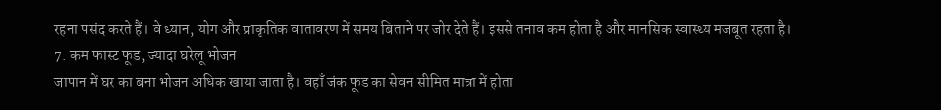रहना पसंद करते हैं। वे ध्यान, योग और प्राकृतिक वातावरण में समय बिताने पर जोर देते हैं। इससे तनाव कम होता है और मानसिक स्वास्थ्य मजबूत रहता है।
7. कम फास्ट फूड, ज्यादा घरेलू भोजन
जापान में घर का बना भोजन अधिक खाया जाता है। वहाँ जंक फूड का सेवन सीमित मात्रा में होता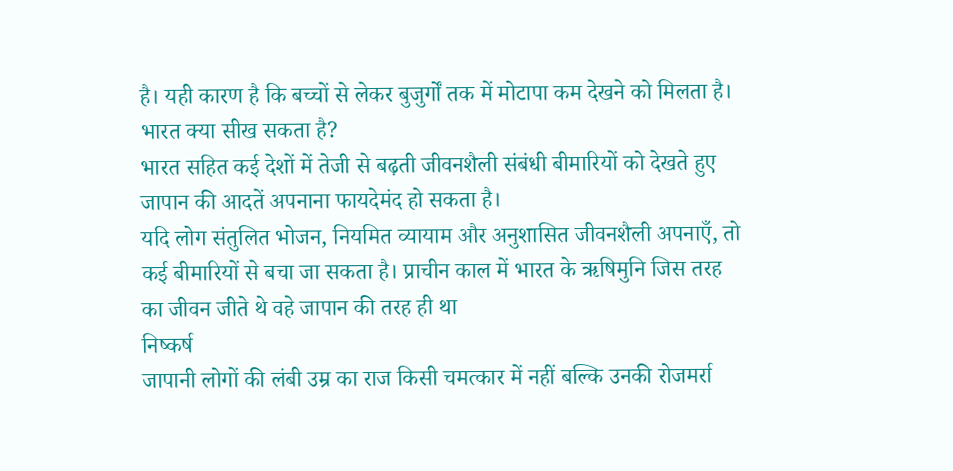है। यही कारण है कि बच्चों से लेकर बुजुर्गों तक में मोटापा कम देखने को मिलता है।
भारत क्या सीख सकता है?
भारत सहित कई देशों में तेजी से बढ़ती जीवनशैली संबंधी बीमारियों को देखते हुए जापान की आदतें अपनाना फायदेमंद हो सकता है।
यदि लोग संतुलित भोजन, नियमित व्यायाम और अनुशासित जीवनशैली अपनाएँ, तो कई बीमारियों से बचा जा सकता है। प्राचीन काल में भारत के ऋषिमुनि जिस तरह का जीवन जीते थे वहे जापान की तरह ही था
निष्कर्ष
जापानी लोगों की लंबी उम्र का राज किसी चमत्कार में नहीं बल्कि उनकी रोजमर्रा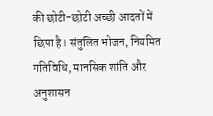की छोटी-छोटी अच्छी आदतों में छिपा है। संतुलित भोजन, नियमित गतिविधि, मानसिक शांति और अनुशासन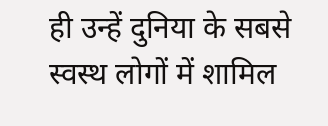ही उन्हें दुनिया के सबसे स्वस्थ लोगों में शामिल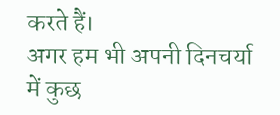करते हैं।
अगर हम भी अपनी दिनचर्या में कुछ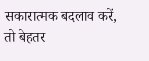सकारात्मक बदलाव करें, तो बेहतर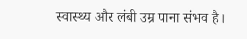स्वास्थ्य और लंबी उम्र पाना संभव है।